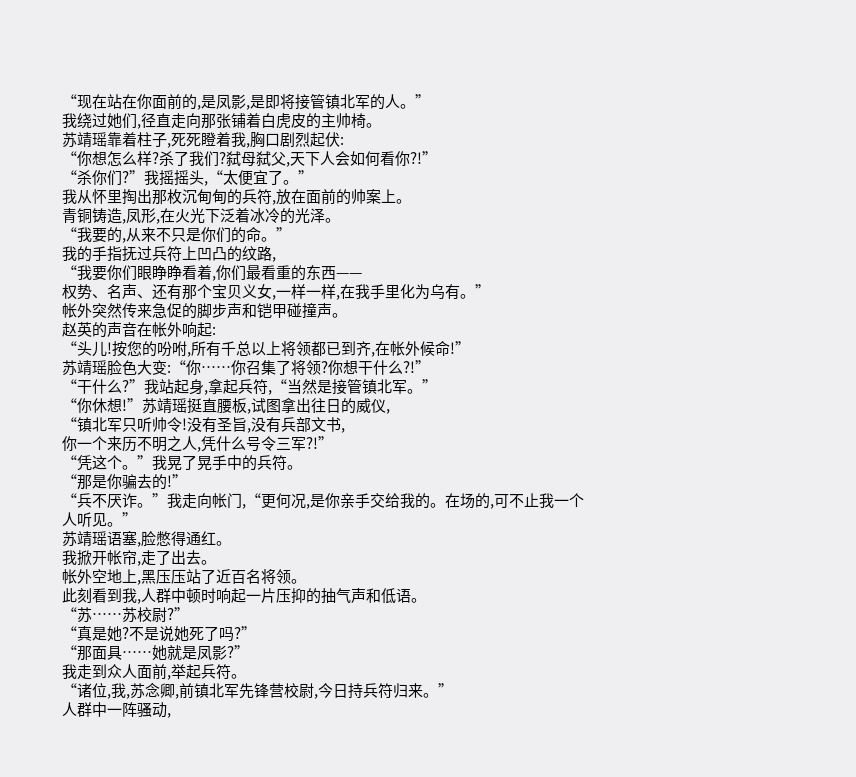“现在站在你面前的,是凤影,是即将接管镇北军的人。”
我绕过她们,径直走向那张铺着白虎皮的主帅椅。
苏靖瑶靠着柱子,死死瞪着我,胸口剧烈起伏:
“你想怎么样?杀了我们?弑母弑父,天下人会如何看你?!”
“杀你们?”我摇摇头,“太便宜了。”
我从怀里掏出那枚沉甸甸的兵符,放在面前的帅案上。
青铜铸造,凤形,在火光下泛着冰冷的光泽。
“我要的,从来不只是你们的命。”
我的手指抚过兵符上凹凸的纹路,
“我要你们眼睁睁看着,你们最看重的东西——
权势、名声、还有那个宝贝义女,一样一样,在我手里化为乌有。”
帐外突然传来急促的脚步声和铠甲碰撞声。
赵英的声音在帐外响起:
“头儿!按您的吩咐,所有千总以上将领都已到齐,在帐外候命!”
苏靖瑶脸色大变:“你……你召集了将领?你想干什么?!”
“干什么?”我站起身,拿起兵符,“当然是接管镇北军。”
“你休想!”苏靖瑶挺直腰板,试图拿出往日的威仪,
“镇北军只听帅令!没有圣旨,没有兵部文书,
你一个来历不明之人,凭什么号令三军?!”
“凭这个。”我晃了晃手中的兵符。
“那是你骗去的!”
“兵不厌诈。”我走向帐门,“更何况,是你亲手交给我的。在场的,可不止我一个人听见。”
苏靖瑶语塞,脸憋得通红。
我掀开帐帘,走了出去。
帐外空地上,黑压压站了近百名将领。
此刻看到我,人群中顿时响起一片压抑的抽气声和低语。
“苏……苏校尉?”
“真是她?不是说她死了吗?”
“那面具……她就是凤影?”
我走到众人面前,举起兵符。
“诸位,我,苏念卿,前镇北军先锋营校尉,今日持兵符归来。”
人群中一阵骚动,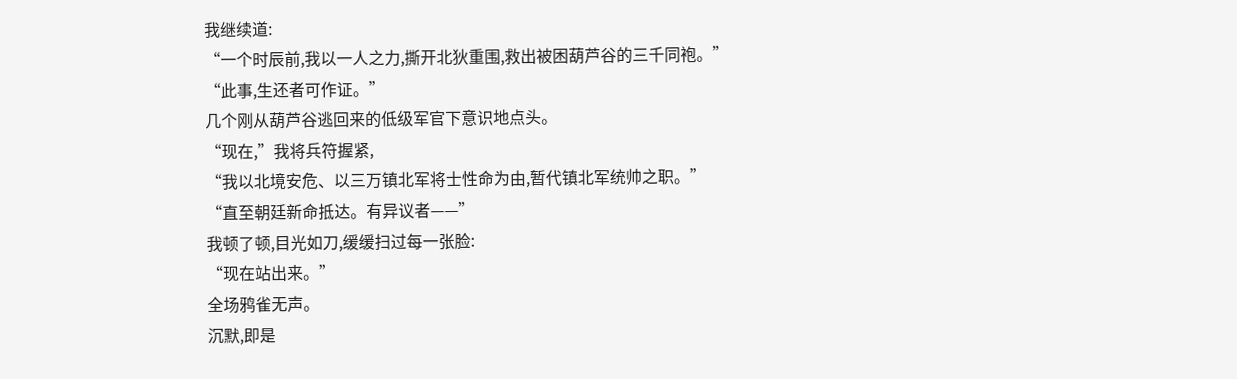我继续道:
“一个时辰前,我以一人之力,撕开北狄重围,救出被困葫芦谷的三千同袍。”
“此事,生还者可作证。”
几个刚从葫芦谷逃回来的低级军官下意识地点头。
“现在,”我将兵符握紧,
“我以北境安危、以三万镇北军将士性命为由,暂代镇北军统帅之职。”
“直至朝廷新命抵达。有异议者——”
我顿了顿,目光如刀,缓缓扫过每一张脸:
“现在站出来。”
全场鸦雀无声。
沉默,即是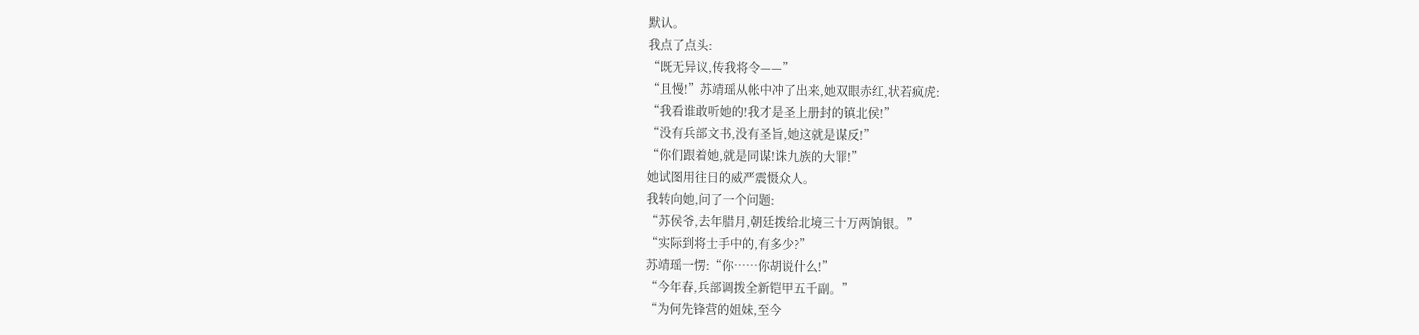默认。
我点了点头:
“既无异议,传我将令——”
“且慢!”苏靖瑶从帐中冲了出来,她双眼赤红,状若疯虎:
“我看谁敢听她的!我才是圣上册封的镇北侯!”
“没有兵部文书,没有圣旨,她这就是谋反!”
“你们跟着她,就是同谋!诛九族的大罪!”
她试图用往日的威严震慑众人。
我转向她,问了一个问题:
“苏侯爷,去年腊月,朝廷拨给北境三十万两饷银。”
“实际到将士手中的,有多少?”
苏靖瑶一愣:“你……你胡说什么!”
“今年春,兵部调拨全新铠甲五千副。”
“为何先锋营的姐妹,至今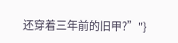还穿着三年前的旧甲?”"}